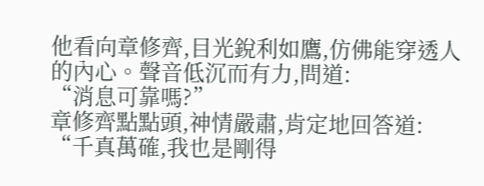他看向章修齊,目光銳利如鷹,仿佛能穿透人的內心。聲音低沉而有力,問道:
“消息可靠嗎?”
章修齊點點頭,神情嚴肅,肯定地回答道:
“千真萬確,我也是剛得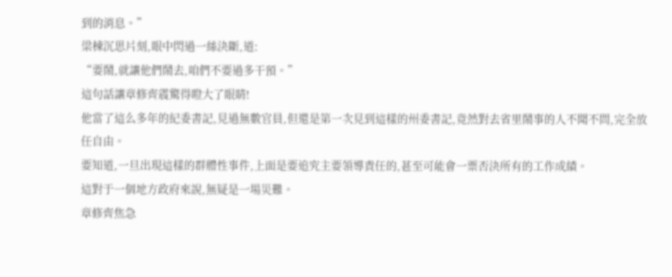到的消息。”
梁棟沉思片刻,眼中閃過一絲決斷,道:
“要鬧,就讓他們鬧去,咱們不要過多干預。”
這句話讓章修齊震驚得瞪大了眼睛!
他當了這么多年的紀委書記,見過無數官員,但還是第一次見到這樣的州委書記,竟然對去省里鬧事的人不聞不問,完全放任自由。
要知道,一旦出現這樣的群體性事件,上面是要追究主要領導責任的,甚至可能會一票否決所有的工作成績。
這對于一個地方政府來說,無疑是一場災難。
章修齊焦急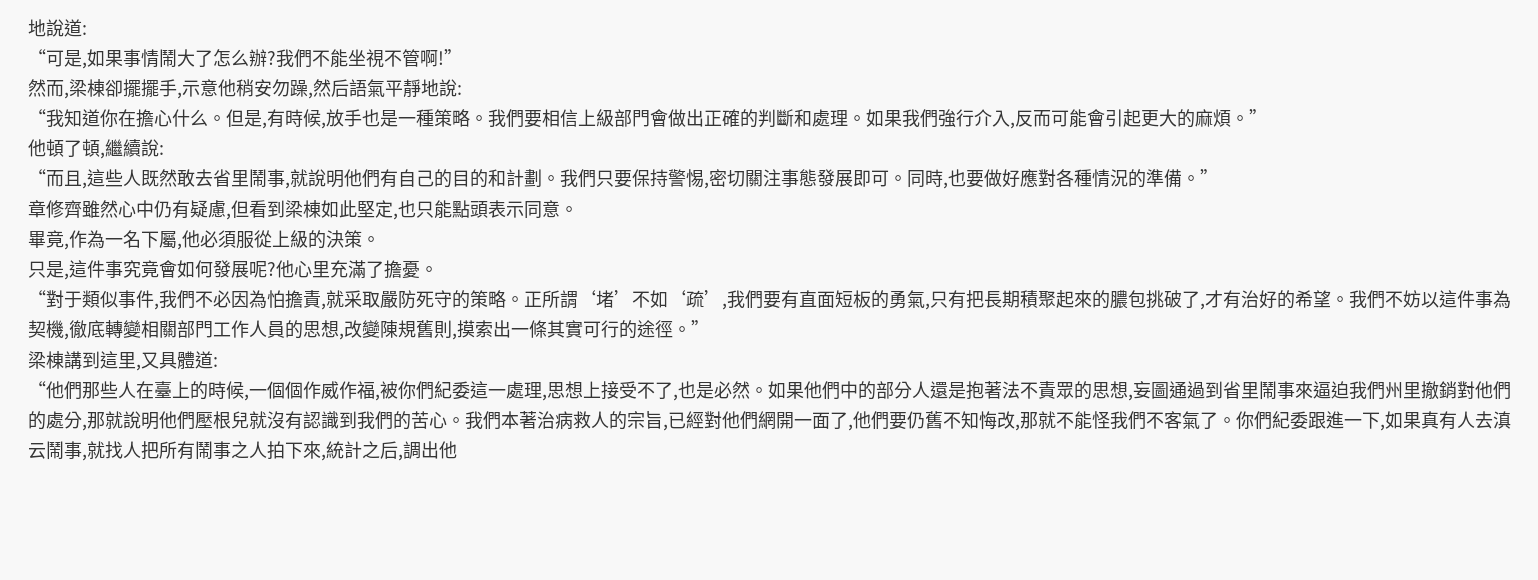地說道:
“可是,如果事情鬧大了怎么辦?我們不能坐視不管啊!”
然而,梁棟卻擺擺手,示意他稍安勿躁,然后語氣平靜地說:
“我知道你在擔心什么。但是,有時候,放手也是一種策略。我們要相信上級部門會做出正確的判斷和處理。如果我們強行介入,反而可能會引起更大的麻煩。”
他頓了頓,繼續說:
“而且,這些人既然敢去省里鬧事,就說明他們有自己的目的和計劃。我們只要保持警惕,密切關注事態發展即可。同時,也要做好應對各種情況的準備。”
章修齊雖然心中仍有疑慮,但看到梁棟如此堅定,也只能點頭表示同意。
畢竟,作為一名下屬,他必須服從上級的決策。
只是,這件事究竟會如何發展呢?他心里充滿了擔憂。
“對于類似事件,我們不必因為怕擔責,就采取嚴防死守的策略。正所謂‘堵’不如‘疏’,我們要有直面短板的勇氣,只有把長期積聚起來的膿包挑破了,才有治好的希望。我們不妨以這件事為契機,徹底轉變相關部門工作人員的思想,改變陳規舊則,摸索出一條其實可行的途徑。”
梁棟講到這里,又具體道:
“他們那些人在臺上的時候,一個個作威作福,被你們紀委這一處理,思想上接受不了,也是必然。如果他們中的部分人還是抱著法不責眾的思想,妄圖通過到省里鬧事來逼迫我們州里撤銷對他們的處分,那就說明他們壓根兒就沒有認識到我們的苦心。我們本著治病救人的宗旨,已經對他們網開一面了,他們要仍舊不知悔改,那就不能怪我們不客氣了。你們紀委跟進一下,如果真有人去滇云鬧事,就找人把所有鬧事之人拍下來,統計之后,調出他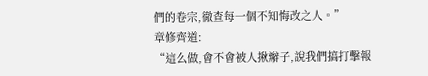們的卷宗,徹查每一個不知悔改之人。”
章修齊道:
“這么做,會不會被人揪辮子,說我們搞打擊報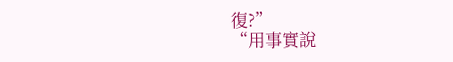復?”
“用事實說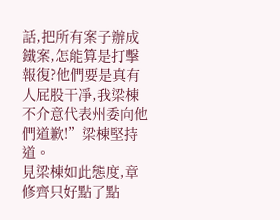話,把所有案子辦成鐵案,怎能算是打擊報復?他們要是真有人屁股干凈,我梁棟不介意代表州委向他們道歉!”梁棟堅持道。
見梁棟如此態度,章修齊只好點了點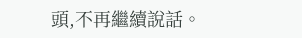頭,不再繼續說話。